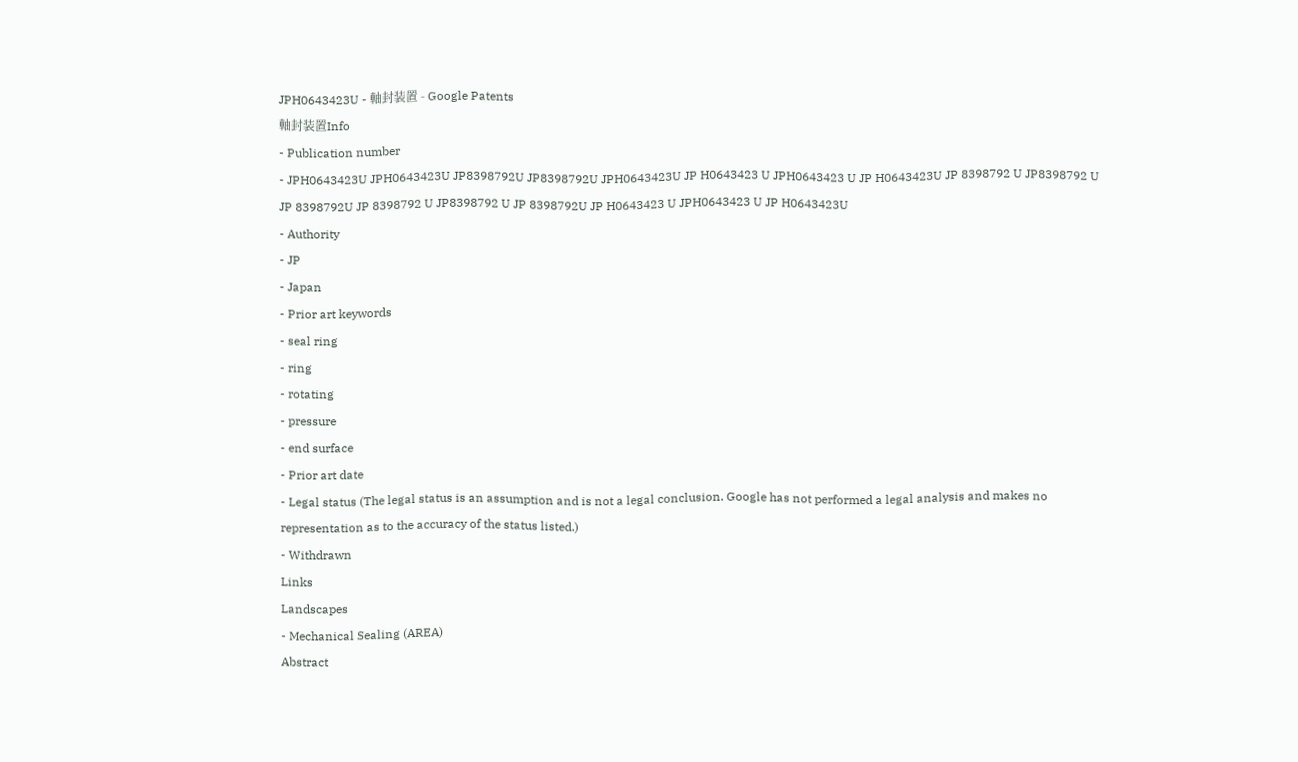JPH0643423U - 軸封装置 - Google Patents
軸封装置Info
- Publication number
- JPH0643423U JPH0643423U JP8398792U JP8398792U JPH0643423U JP H0643423 U JPH0643423 U JP H0643423U JP 8398792 U JP8398792 U JP 8398792U JP 8398792 U JP8398792 U JP 8398792U JP H0643423 U JPH0643423 U JP H0643423U
- Authority
- JP
- Japan
- Prior art keywords
- seal ring
- ring
- rotating
- pressure
- end surface
- Prior art date
- Legal status (The legal status is an assumption and is not a legal conclusion. Google has not performed a legal analysis and makes no representation as to the accuracy of the status listed.)
- Withdrawn
Links
Landscapes
- Mechanical Sealing (AREA)
Abstract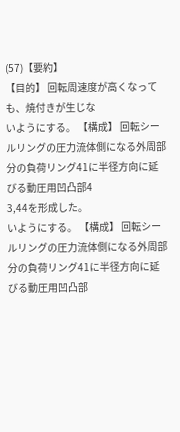(57)【要約】
【目的】 回転周速度が高くなっても、焼付きが生じな
いようにする。 【構成】 回転シールリングの圧力流体側になる外周部
分の負荷リング41に半径方向に延びる動圧用凹凸部4
3,44を形成した。
いようにする。 【構成】 回転シールリングの圧力流体側になる外周部
分の負荷リング41に半径方向に延びる動圧用凹凸部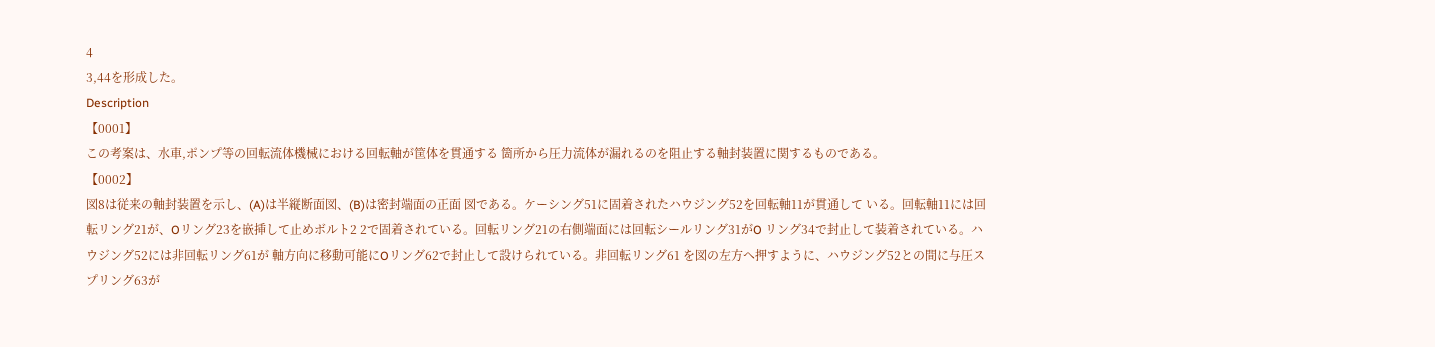4
3,44を形成した。
Description
【0001】
この考案は、水車,ポンプ等の回転流体機械における回転軸が筐体を貫通する 箇所から圧力流体が漏れるのを阻止する軸封装置に関するものである。
【0002】
図8は従来の軸封装置を示し、(A)は半縦断面図、(B)は密封端面の正面 図である。ケーシング51に固着されたハウジング52を回転軸11が貫通して いる。回転軸11には回転リング21が、Oリング23を嵌挿して止めボルト2 2で固着されている。回転リング21の右側端面には回転シールリング31がO リング34で封止して装着されている。ハウジング52には非回転リング61が 軸方向に移動可能にOリング62で封止して設けられている。非回転リング61 を図の左方へ押すように、ハウジング52との間に与圧スプリング63が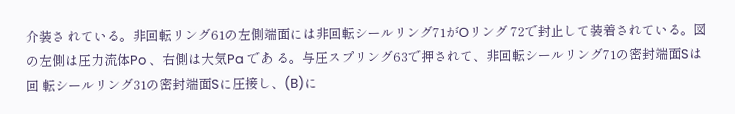介装さ れている。非回転リング61の左側端面には非回転シールリング71がOリング 72で封止して装着されている。図の左側は圧力流体Po 、右側は大気Pa であ る。与圧スプリング63で押されて、非回転シールリング71の密封端面Sは回 転シールリング31の密封端面Sに圧接し、(B)に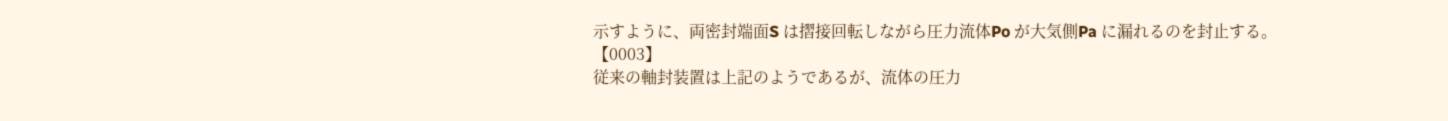示すように、両密封端面S は摺接回転しながら圧力流体Po が大気側Pa に漏れるのを封止する。
【0003】
従来の軸封装置は上記のようであるが、流体の圧力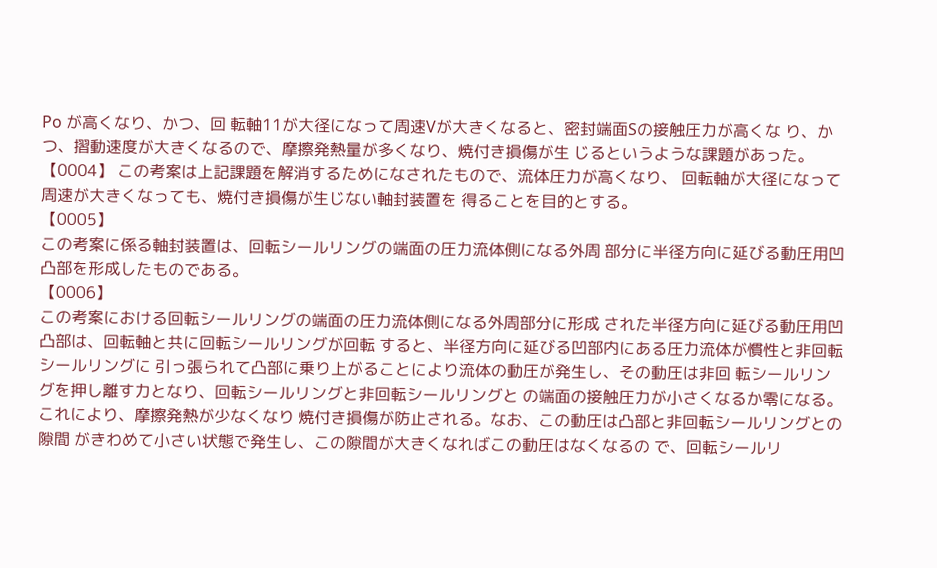Po が高くなり、かつ、回 転軸11が大径になって周速Vが大きくなると、密封端面Sの接触圧力が高くな り、かつ、摺動速度が大きくなるので、摩擦発熱量が多くなり、焼付き損傷が生 じるというような課題があった。
【0004】 この考案は上記課題を解消するためになされたもので、流体圧力が高くなり、 回転軸が大径になって周速が大きくなっても、焼付き損傷が生じない軸封装置を 得ることを目的とする。
【0005】
この考案に係る軸封装置は、回転シールリングの端面の圧力流体側になる外周 部分に半径方向に延びる動圧用凹凸部を形成したものである。
【0006】
この考案における回転シールリングの端面の圧力流体側になる外周部分に形成 された半径方向に延びる動圧用凹凸部は、回転軸と共に回転シールリングが回転 すると、半径方向に延びる凹部内にある圧力流体が慣性と非回転シールリングに 引っ張られて凸部に乗り上がることにより流体の動圧が発生し、その動圧は非回 転シールリングを押し離す力となり、回転シールリングと非回転シールリングと の端面の接触圧力が小さくなるか零になる。これにより、摩擦発熱が少なくなり 焼付き損傷が防止される。なお、この動圧は凸部と非回転シールリングとの隙間 がきわめて小さい状態で発生し、この隙間が大きくなればこの動圧はなくなるの で、回転シールリ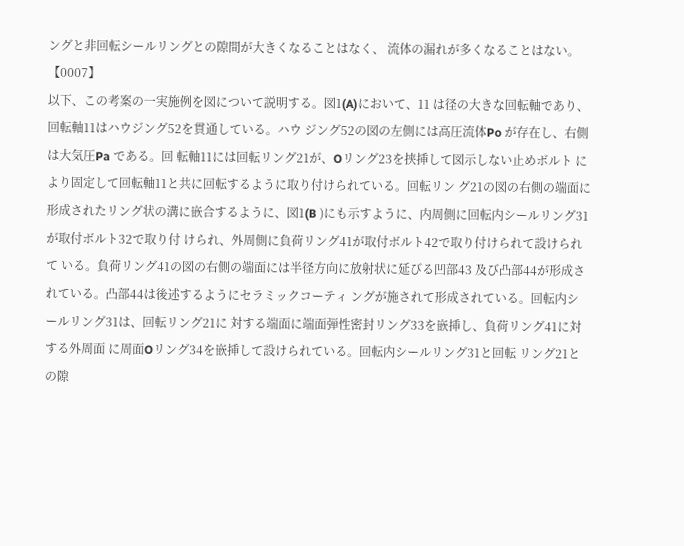ングと非回転シールリングとの隙間が大きくなることはなく、 流体の漏れが多くなることはない。
【0007】
以下、この考案の一実施例を図について説明する。図1(A)において、11 は径の大きな回転軸であり、回転軸11はハウジング52を貫通している。ハウ ジング52の図の左側には高圧流体Po が存在し、右側は大気圧Pa である。回 転軸11には回転リング21が、Oリング23を挟挿して図示しない止めボルト により固定して回転軸11と共に回転するように取り付けられている。回転リン グ21の図の右側の端面に形成されたリング状の溝に嵌合するように、図1(B )にも示すように、内周側に回転内シールリング31が取付ボルト32で取り付 けられ、外周側に負荷リング41が取付ボルト42で取り付けられて設けられて いる。負荷リング41の図の右側の端面には半径方向に放射状に延びる凹部43 及び凸部44が形成されている。凸部44は後述するようにセラミックコーティ ングが施されて形成されている。回転内シールリング31は、回転リング21に 対する端面に端面弾性密封リング33を嵌挿し、負荷リング41に対する外周面 に周面Oリング34を嵌挿して設けられている。回転内シールリング31と回転 リング21との隙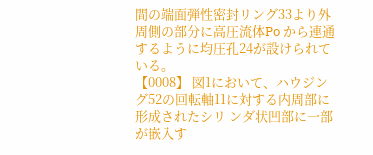間の端面弾性密封リング33より外周側の部分に高圧流体Po から連通するように均圧孔24が設けられている。
【0008】 図1において、ハウジング52の回転軸11に対する内周部に形成されたシリ ンダ状凹部に一部が嵌入す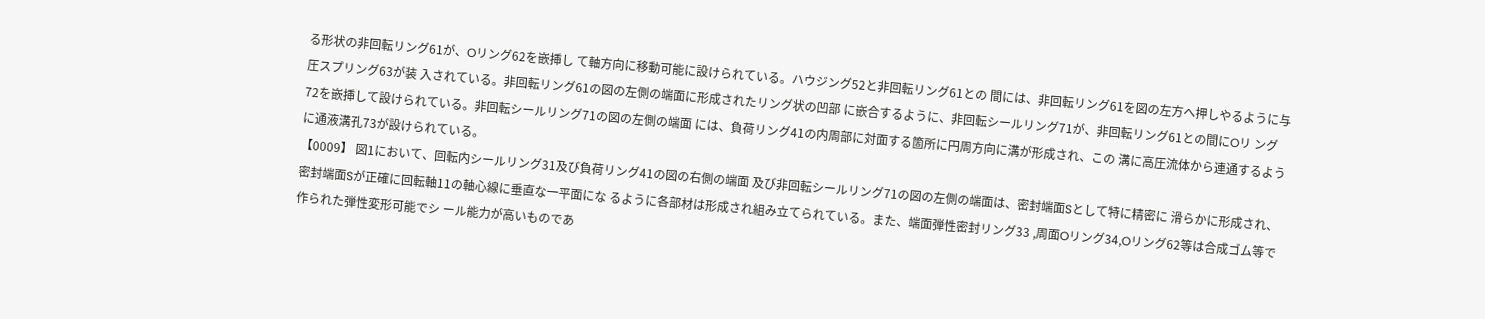る形状の非回転リング61が、Oリング62を嵌挿し て軸方向に移動可能に設けられている。ハウジング52と非回転リング61との 間には、非回転リング61を図の左方へ押しやるように与圧スプリング63が装 入されている。非回転リング61の図の左側の端面に形成されたリング状の凹部 に嵌合するように、非回転シールリング71が、非回転リング61との間にOリ ング72を嵌挿して設けられている。非回転シールリング71の図の左側の端面 には、負荷リング41の内周部に対面する箇所に円周方向に溝が形成され、この 溝に高圧流体から連通するように通液溝孔73が設けられている。
【0009】 図1において、回転内シールリング31及び負荷リング41の図の右側の端面 及び非回転シールリング71の図の左側の端面は、密封端面Sとして特に精密に 滑らかに形成され、密封端面Sが正確に回転軸11の軸心線に垂直な一平面にな るように各部材は形成され組み立てられている。また、端面弾性密封リング33 ,周面Oリング34,Oリング62等は合成ゴム等で作られた弾性変形可能でシ ール能力が高いものであ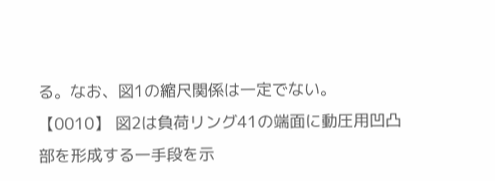る。なお、図1の縮尺関係は一定でない。
【0010】 図2は負荷リング41の端面に動圧用凹凸部を形成する一手段を示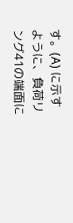す。(A) に示すように、負荷リング41の端面に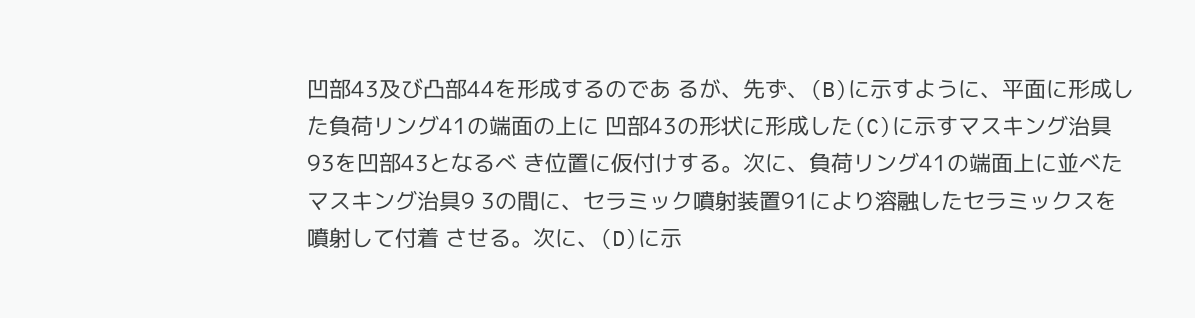凹部43及び凸部44を形成するのであ るが、先ず、(B)に示すように、平面に形成した負荷リング41の端面の上に 凹部43の形状に形成した(C)に示すマスキング治具93を凹部43となるべ き位置に仮付けする。次に、負荷リング41の端面上に並べたマスキング治具9 3の間に、セラミック噴射装置91により溶融したセラミックスを噴射して付着 させる。次に、(D)に示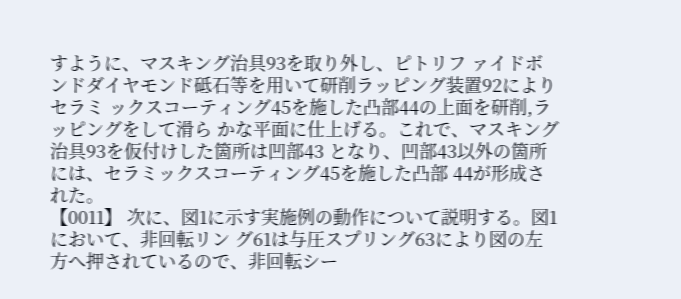すように、マスキング治具93を取り外し、ピトリフ ァイドボンドダイヤモンド砥石等を用いて研削ラッピング装置92によりセラミ ックスコーティング45を施した凸部44の上面を研削,ラッピングをして滑ら かな平面に仕上げる。これで、マスキング治具93を仮付けした箇所は凹部43 となり、凹部43以外の箇所には、セラミックスコーティング45を施した凸部 44が形成された。
【0011】 次に、図1に示す実施例の動作について説明する。図1において、非回転リン グ61は与圧スプリング63により図の左方へ押されているので、非回転シー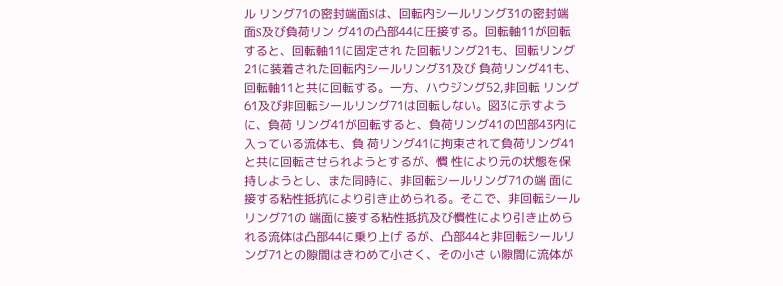ル リング71の密封端面Sは、回転内シールリング31の密封端面S及び負荷リン グ41の凸部44に圧接する。回転軸11が回転すると、回転軸11に固定され た回転リング21も、回転リング21に装着された回転内シールリング31及び 負荷リング41も、回転軸11と共に回転する。一方、ハウジング52,非回転 リング61及び非回転シールリング71は回転しない。図3に示すように、負荷 リング41が回転すると、負荷リング41の凹部43内に入っている流体も、負 荷リング41に拘束されて負荷リング41と共に回転させられようとするが、慣 性により元の状態を保持しようとし、また同時に、非回転シールリング71の端 面に接する粘性抵抗により引き止められる。そこで、非回転シールリング71の 端面に接する粘性抵抗及び慣性により引き止められる流体は凸部44に乗り上げ るが、凸部44と非回転シールリング71との隙間はきわめて小さく、その小さ い隙間に流体が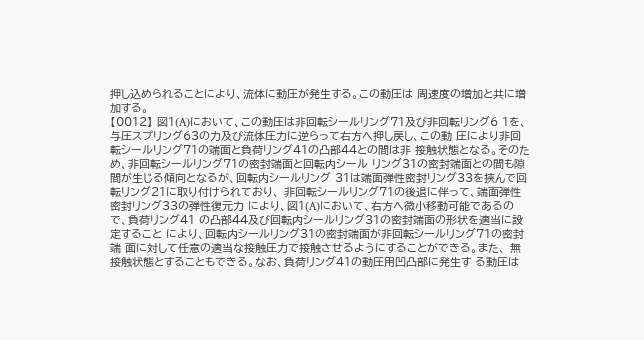押し込められることにより、流体に動圧が発生する。この動圧は 周速度の増加と共に増加する。
【0012】 図1(A)において、この動圧は非回転シールリング71及び非回転リング6 1を、与圧スプリング63の力及び流体圧力に逆らって右方へ押し戻し、この動 圧により非回転シールリング71の端面と負荷リング41の凸部44との間は非 接触状態となる。そのため、非回転シールリング71の密封端面と回転内シール リング31の密封端面との間も隙間が生じる傾向となるが、回転内シールリング 31は端面弾性密封リング33を挾んで回転リング21に取り付けられており、 非回転シールリング71の後退に伴って、端面弾性密封リング33の弾性復元力 により、図1(A)において、右方へ微小移動可能であるので、負荷リング41 の凸部44及び回転内シールリング31の密封端面の形状を適当に設定すること により、回転内シールリング31の密封端面が非回転シールリング71の密封端 面に対して任意の適当な接触圧力で接触させるようにすることができる。また、 無接触状態とすることもできる。なお、負荷リング41の動圧用凹凸部に発生す る動圧は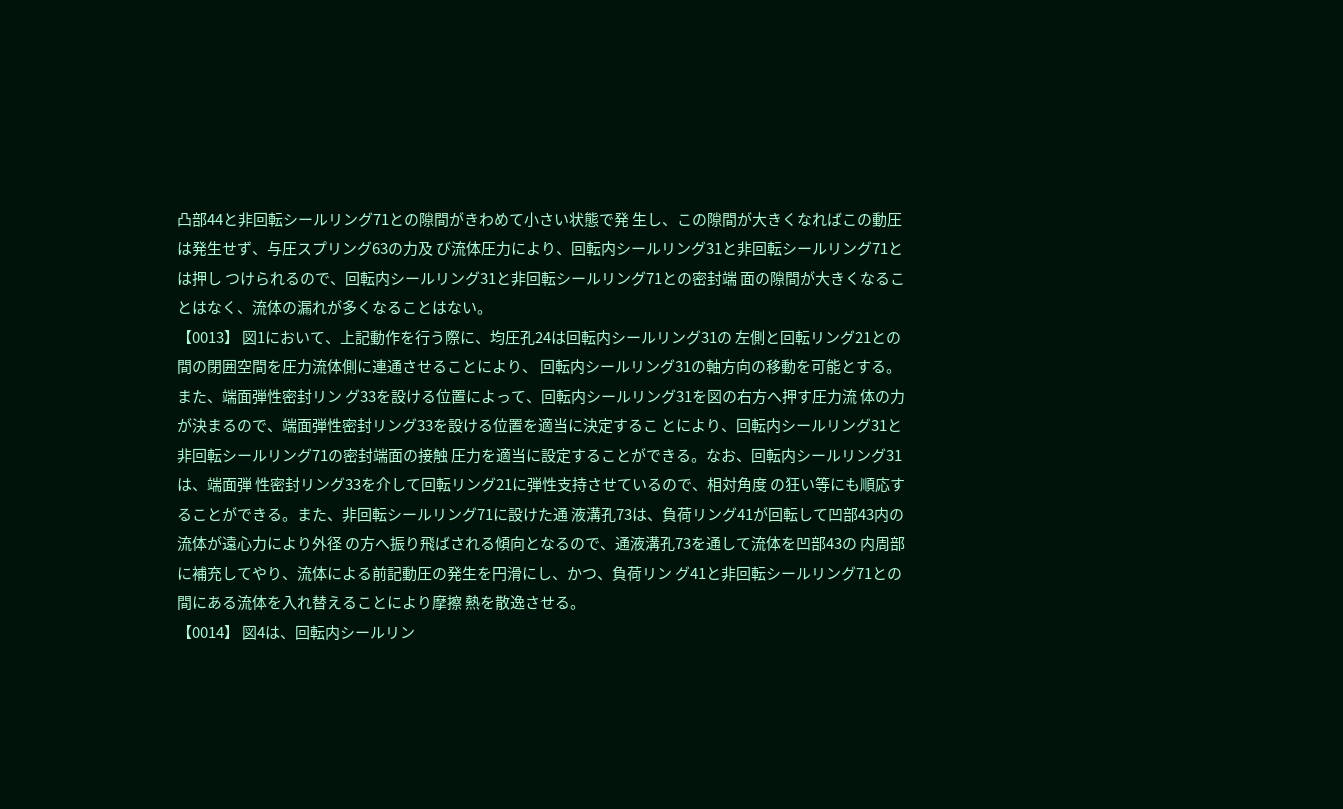凸部44と非回転シールリング71との隙間がきわめて小さい状態で発 生し、この隙間が大きくなればこの動圧は発生せず、与圧スプリング63の力及 び流体圧力により、回転内シールリング31と非回転シールリング71とは押し つけられるので、回転内シールリング31と非回転シールリング71との密封端 面の隙間が大きくなることはなく、流体の漏れが多くなることはない。
【0013】 図1において、上記動作を行う際に、均圧孔24は回転内シールリング31の 左側と回転リング21との間の閉囲空間を圧力流体側に連通させることにより、 回転内シールリング31の軸方向の移動を可能とする。また、端面弾性密封リン グ33を設ける位置によって、回転内シールリング31を図の右方へ押す圧力流 体の力が決まるので、端面弾性密封リング33を設ける位置を適当に決定するこ とにより、回転内シールリング31と非回転シールリング71の密封端面の接触 圧力を適当に設定することができる。なお、回転内シールリング31は、端面弾 性密封リング33を介して回転リング21に弾性支持させているので、相対角度 の狂い等にも順応することができる。また、非回転シールリング71に設けた通 液溝孔73は、負荷リング41が回転して凹部43内の流体が遠心力により外径 の方へ振り飛ばされる傾向となるので、通液溝孔73を通して流体を凹部43の 内周部に補充してやり、流体による前記動圧の発生を円滑にし、かつ、負荷リン グ41と非回転シールリング71との間にある流体を入れ替えることにより摩擦 熱を散逸させる。
【0014】 図4は、回転内シールリン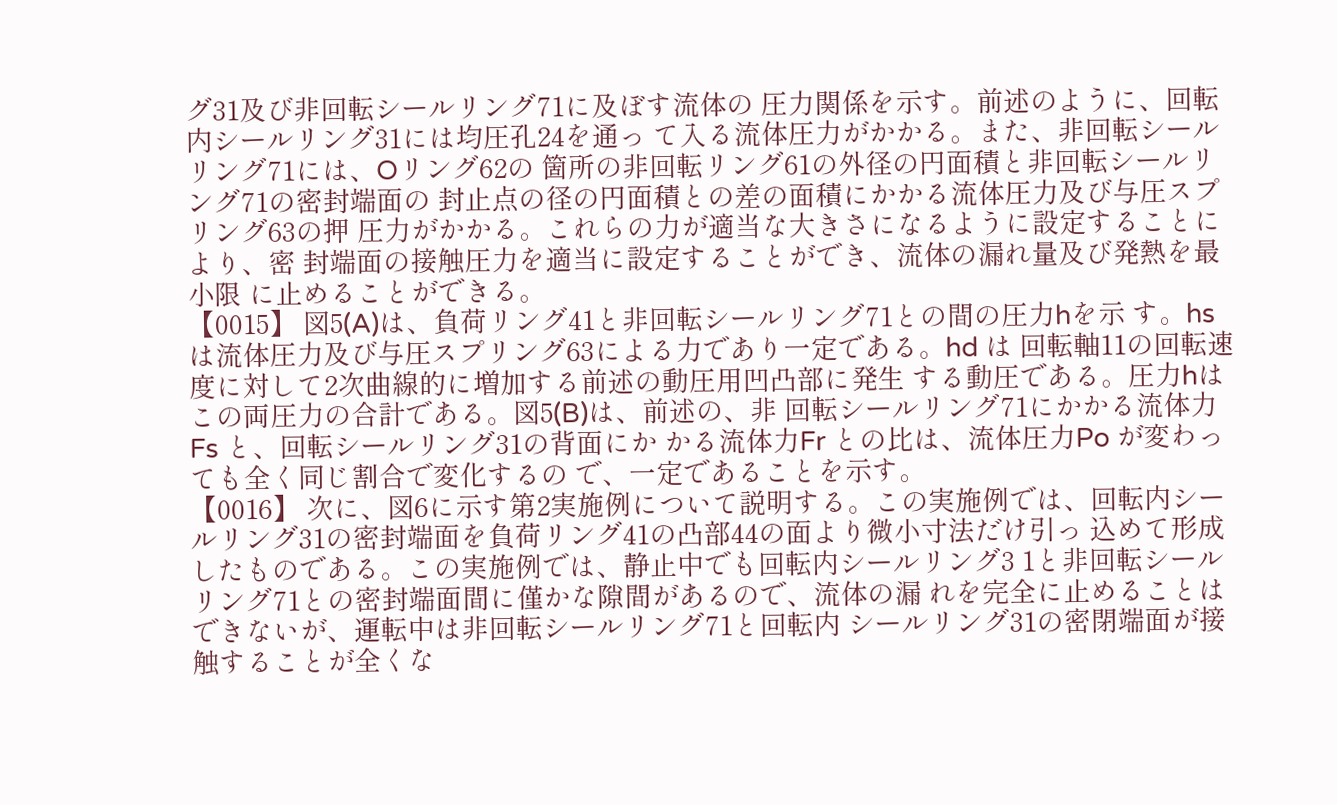グ31及び非回転シールリング71に及ぼす流体の 圧力関係を示す。前述のように、回転内シールリング31には均圧孔24を通っ て入る流体圧力がかかる。また、非回転シールリング71には、Oリング62の 箇所の非回転リング61の外径の円面積と非回転シールリング71の密封端面の 封止点の径の円面積との差の面積にかかる流体圧力及び与圧スプリング63の押 圧力がかかる。これらの力が適当な大きさになるように設定することにより、密 封端面の接触圧力を適当に設定することができ、流体の漏れ量及び発熱を最小限 に止めることができる。
【0015】 図5(A)は、負荷リング41と非回転シールリング71との間の圧力hを示 す。hs は流体圧力及び与圧スプリング63による力であり一定である。hd は 回転軸11の回転速度に対して2次曲線的に増加する前述の動圧用凹凸部に発生 する動圧である。圧力hはこの両圧力の合計である。図5(B)は、前述の、非 回転シールリング71にかかる流体力Fs と、回転シールリング31の背面にか かる流体力Fr との比は、流体圧力Po が変わっても全く同じ割合で変化するの で、一定であることを示す。
【0016】 次に、図6に示す第2実施例について説明する。この実施例では、回転内シー ルリング31の密封端面を負荷リング41の凸部44の面より微小寸法だけ引っ 込めて形成したものである。この実施例では、静止中でも回転内シールリング3 1と非回転シールリング71との密封端面間に僅かな隙間があるので、流体の漏 れを完全に止めることはできないが、運転中は非回転シールリング71と回転内 シールリング31の密閉端面が接触することが全くな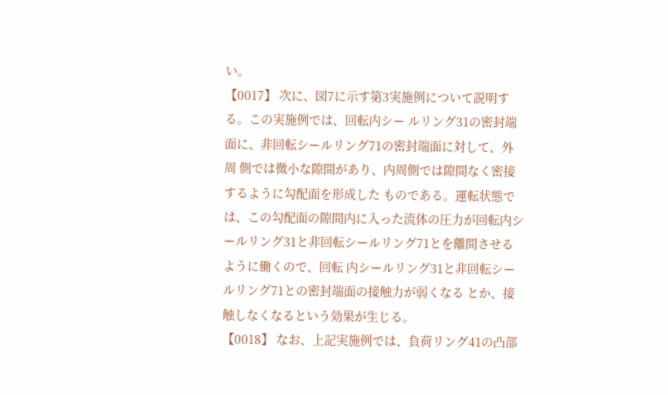い。
【0017】 次に、図7に示す第3実施例について説明する。この実施例では、回転内シー ルリング31の密封端面に、非回転シールリング71の密封端面に対して、外周 側では微小な隙間があり、内周側では隙間なく密接するように勾配面を形成した ものである。運転状態では、この勾配面の隙間内に入った流体の圧力が回転内シ ールリング31と非回転シールリング71とを離間させるように働くので、回転 内シールリング31と非回転シールリング71との密封端面の接触力が弱くなる とか、接触しなくなるという効果が生じる。
【0018】 なお、上記実施例では、負荷リング41の凸部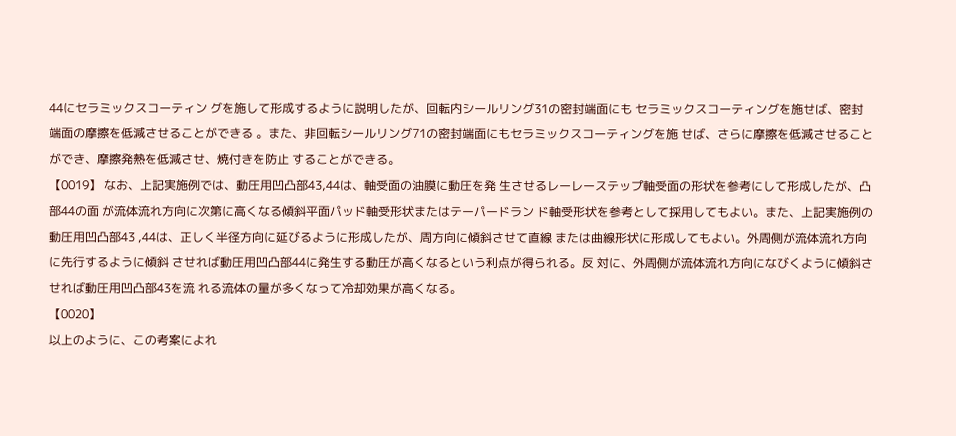44にセラミックスコーティン グを施して形成するように説明したが、回転内シールリング31の密封端面にも セラミックスコーティングを施せば、密封端面の摩擦を低減させることができる 。また、非回転シールリング71の密封端面にもセラミックスコーティングを施 せば、さらに摩擦を低減させることができ、摩擦発熱を低減させ、焼付きを防止 することができる。
【0019】 なお、上記実施例では、動圧用凹凸部43,44は、軸受面の油膜に動圧を発 生させるレーレーステップ軸受面の形状を参考にして形成したが、凸部44の面 が流体流れ方向に次第に高くなる傾斜平面パッド軸受形状またはテーパードラン ド軸受形状を参考として採用してもよい。また、上記実施例の動圧用凹凸部43 ,44は、正しく半径方向に延びるように形成したが、周方向に傾斜させて直線 または曲線形状に形成してもよい。外周側が流体流れ方向に先行するように傾斜 させれば動圧用凹凸部44に発生する動圧が高くなるという利点が得られる。反 対に、外周側が流体流れ方向になびくように傾斜させれば動圧用凹凸部43を流 れる流体の量が多くなって冷却効果が高くなる。
【0020】
以上のように、この考案によれ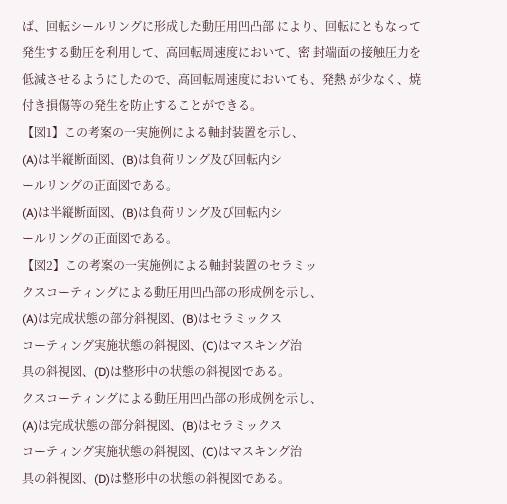ば、回転シールリングに形成した動圧用凹凸部 により、回転にともなって発生する動圧を利用して、高回転周速度において、密 封端面の接触圧力を低減させるようにしたので、高回転周速度においても、発熱 が少なく、焼付き損傷等の発生を防止することができる。
【図1】この考案の一実施例による軸封装置を示し、
(A)は半縦断面図、(B)は負荷リング及び回転内シ
ールリングの正面図である。
(A)は半縦断面図、(B)は負荷リング及び回転内シ
ールリングの正面図である。
【図2】この考案の一実施例による軸封装置のセラミッ
クスコーティングによる動圧用凹凸部の形成例を示し、
(A)は完成状態の部分斜視図、(B)はセラミックス
コーティング実施状態の斜視図、(C)はマスキング治
具の斜視図、(D)は整形中の状態の斜視図である。
クスコーティングによる動圧用凹凸部の形成例を示し、
(A)は完成状態の部分斜視図、(B)はセラミックス
コーティング実施状態の斜視図、(C)はマスキング治
具の斜視図、(D)は整形中の状態の斜視図である。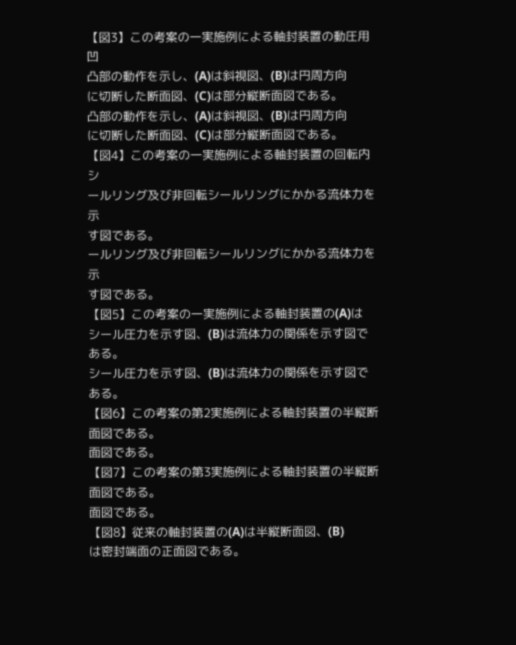【図3】この考案の一実施例による軸封装置の動圧用凹
凸部の動作を示し、(A)は斜視図、(B)は円周方向
に切断した断面図、(C)は部分縦断面図である。
凸部の動作を示し、(A)は斜視図、(B)は円周方向
に切断した断面図、(C)は部分縦断面図である。
【図4】この考案の一実施例による軸封装置の回転内シ
ールリング及び非回転シールリングにかかる流体力を示
す図である。
ールリング及び非回転シールリングにかかる流体力を示
す図である。
【図5】この考案の一実施例による軸封装置の(A)は
シール圧力を示す図、(B)は流体力の関係を示す図で
ある。
シール圧力を示す図、(B)は流体力の関係を示す図で
ある。
【図6】この考案の第2実施例による軸封装置の半縦断
面図である。
面図である。
【図7】この考案の第3実施例による軸封装置の半縦断
面図である。
面図である。
【図8】従来の軸封装置の(A)は半縦断面図、(B)
は密封端面の正面図である。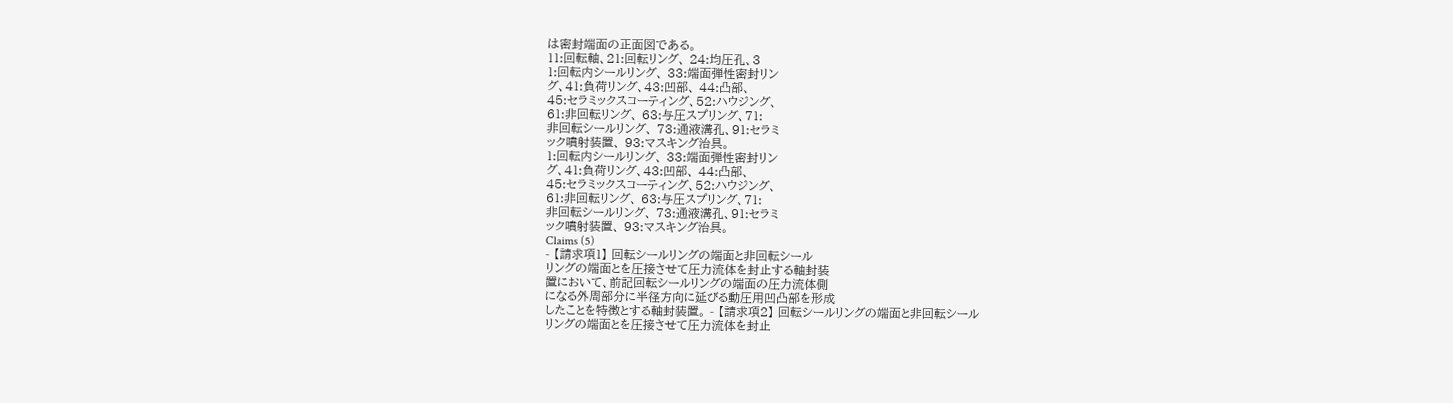は密封端面の正面図である。
11:回転軸、21:回転リング、 24:均圧孔、3
1:回転内シールリング、 33:端面弾性密封リン
グ、41:負荷リング、43:凹部、 44:凸部、
45:セラミックスコーティング、52:ハウジング、
61:非回転リング、 63:与圧スプリング、71:
非回転シールリング、 73:通液溝孔、91:セラミ
ック噴射装置、 93:マスキング治具。
1:回転内シールリング、 33:端面弾性密封リン
グ、41:負荷リング、43:凹部、 44:凸部、
45:セラミックスコーティング、52:ハウジング、
61:非回転リング、 63:与圧スプリング、71:
非回転シールリング、 73:通液溝孔、91:セラミ
ック噴射装置、 93:マスキング治具。
Claims (5)
- 【請求項1】 回転シールリングの端面と非回転シール
リングの端面とを圧接させて圧力流体を封止する軸封装
置において、前記回転シールリングの端面の圧力流体側
になる外周部分に半径方向に延びる動圧用凹凸部を形成
したことを特徴とする軸封装置。 - 【請求項2】 回転シールリングの端面と非回転シール
リングの端面とを圧接させて圧力流体を封止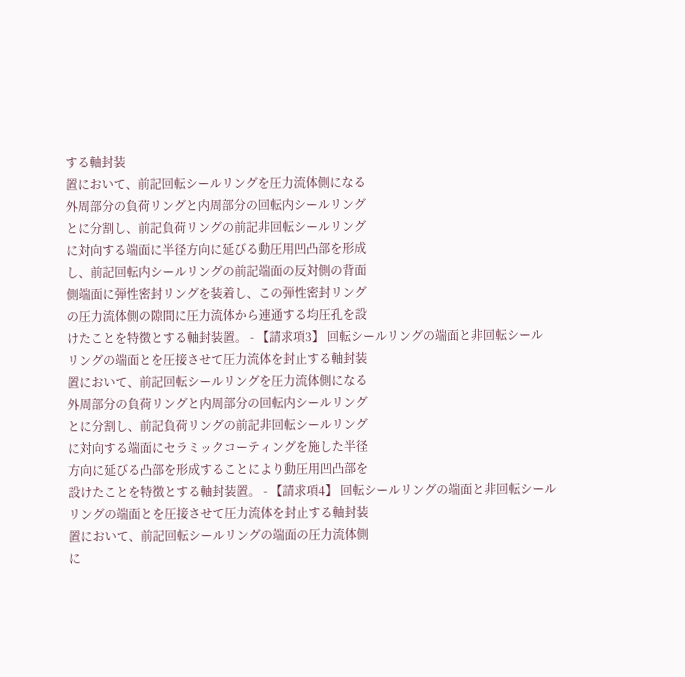する軸封装
置において、前記回転シールリングを圧力流体側になる
外周部分の負荷リングと内周部分の回転内シールリング
とに分割し、前記負荷リングの前記非回転シールリング
に対向する端面に半径方向に延びる動圧用凹凸部を形成
し、前記回転内シールリングの前記端面の反対側の背面
側端面に弾性密封リングを装着し、この弾性密封リング
の圧力流体側の隙間に圧力流体から連通する均圧孔を設
けたことを特徴とする軸封装置。 - 【請求項3】 回転シールリングの端面と非回転シール
リングの端面とを圧接させて圧力流体を封止する軸封装
置において、前記回転シールリングを圧力流体側になる
外周部分の負荷リングと内周部分の回転内シールリング
とに分割し、前記負荷リングの前記非回転シールリング
に対向する端面にセラミックコーティングを施した半径
方向に延びる凸部を形成することにより動圧用凹凸部を
設けたことを特徴とする軸封装置。 - 【請求項4】 回転シールリングの端面と非回転シール
リングの端面とを圧接させて圧力流体を封止する軸封装
置において、前記回転シールリングの端面の圧力流体側
に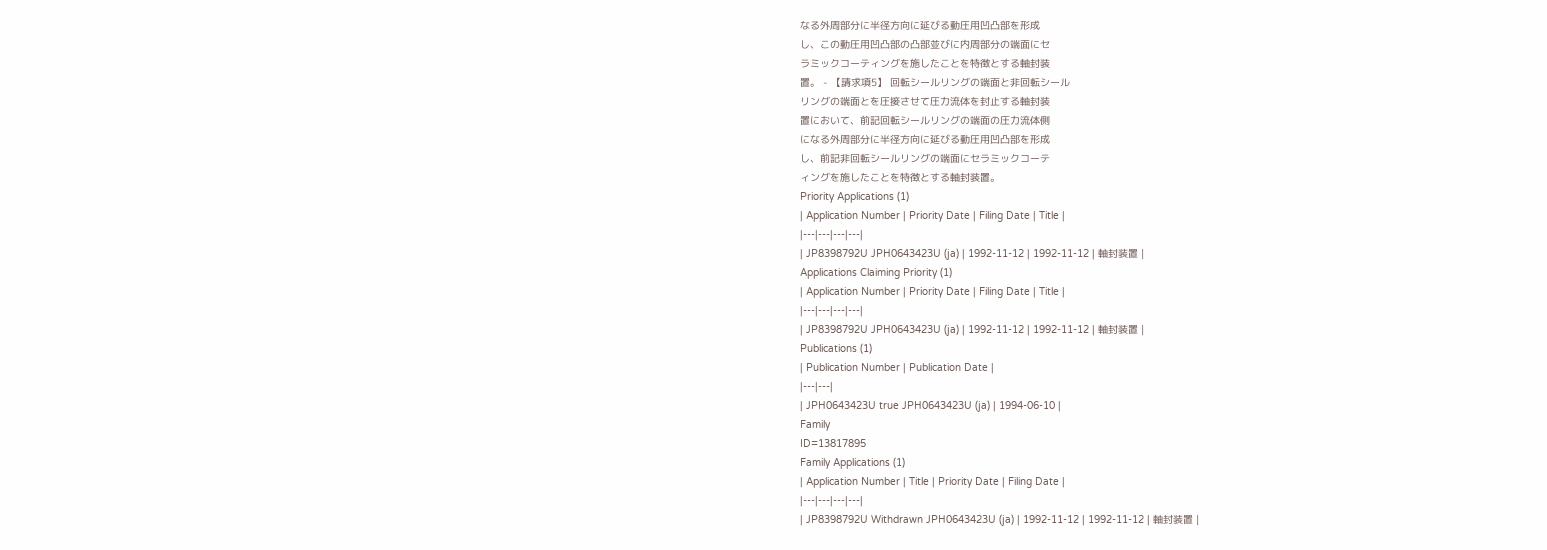なる外周部分に半径方向に延びる動圧用凹凸部を形成
し、この動圧用凹凸部の凸部並びに内周部分の端面にセ
ラミックコーティングを施したことを特徴とする軸封装
置。 - 【請求項5】 回転シールリングの端面と非回転シール
リングの端面とを圧接させて圧力流体を封止する軸封装
置において、前記回転シールリングの端面の圧力流体側
になる外周部分に半径方向に延びる動圧用凹凸部を形成
し、前記非回転シールリングの端面にセラミックコーテ
ィングを施したことを特徴とする軸封装置。
Priority Applications (1)
| Application Number | Priority Date | Filing Date | Title |
|---|---|---|---|
| JP8398792U JPH0643423U (ja) | 1992-11-12 | 1992-11-12 | 軸封装置 |
Applications Claiming Priority (1)
| Application Number | Priority Date | Filing Date | Title |
|---|---|---|---|
| JP8398792U JPH0643423U (ja) | 1992-11-12 | 1992-11-12 | 軸封装置 |
Publications (1)
| Publication Number | Publication Date |
|---|---|
| JPH0643423U true JPH0643423U (ja) | 1994-06-10 |
Family
ID=13817895
Family Applications (1)
| Application Number | Title | Priority Date | Filing Date |
|---|---|---|---|
| JP8398792U Withdrawn JPH0643423U (ja) | 1992-11-12 | 1992-11-12 | 軸封装置 |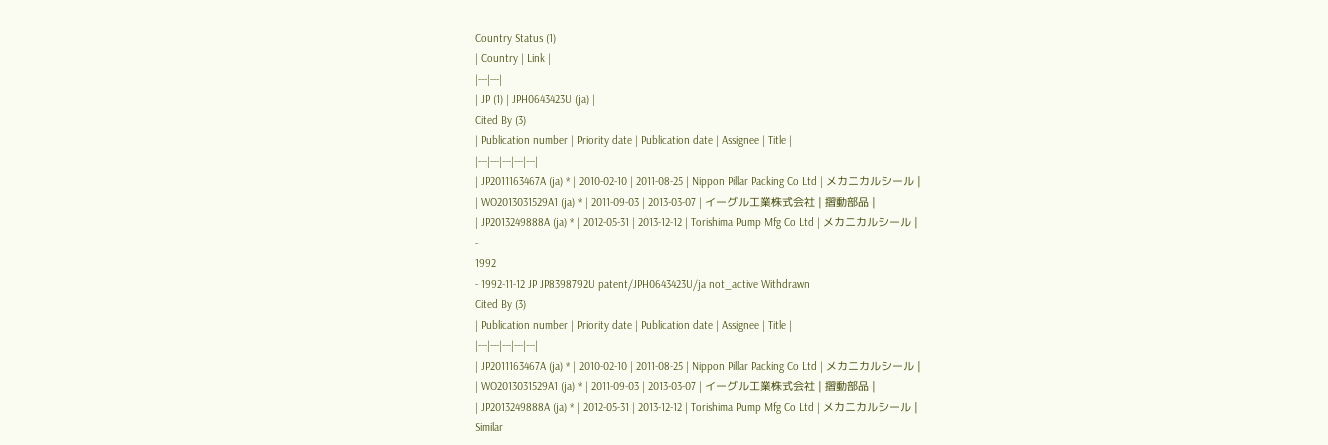Country Status (1)
| Country | Link |
|---|---|
| JP (1) | JPH0643423U (ja) |
Cited By (3)
| Publication number | Priority date | Publication date | Assignee | Title |
|---|---|---|---|---|
| JP2011163467A (ja) * | 2010-02-10 | 2011-08-25 | Nippon Pillar Packing Co Ltd | メカニカルシール |
| WO2013031529A1 (ja) * | 2011-09-03 | 2013-03-07 | イーグル工業株式会社 | 摺動部品 |
| JP2013249888A (ja) * | 2012-05-31 | 2013-12-12 | Torishima Pump Mfg Co Ltd | メカニカルシール |
-
1992
- 1992-11-12 JP JP8398792U patent/JPH0643423U/ja not_active Withdrawn
Cited By (3)
| Publication number | Priority date | Publication date | Assignee | Title |
|---|---|---|---|---|
| JP2011163467A (ja) * | 2010-02-10 | 2011-08-25 | Nippon Pillar Packing Co Ltd | メカニカルシール |
| WO2013031529A1 (ja) * | 2011-09-03 | 2013-03-07 | イーグル工業株式会社 | 摺動部品 |
| JP2013249888A (ja) * | 2012-05-31 | 2013-12-12 | Torishima Pump Mfg Co Ltd | メカニカルシール |
Similar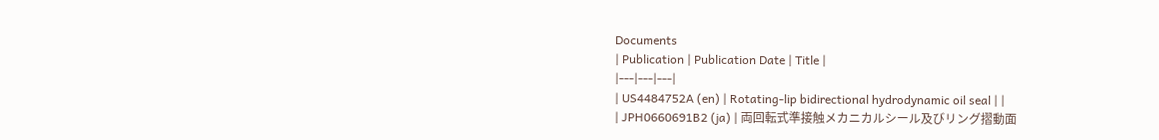Documents
| Publication | Publication Date | Title |
|---|---|---|
| US4484752A (en) | Rotating-lip bidirectional hydrodynamic oil seal | |
| JPH0660691B2 (ja) | 両回転式準接触メカニカルシール及びリング摺動面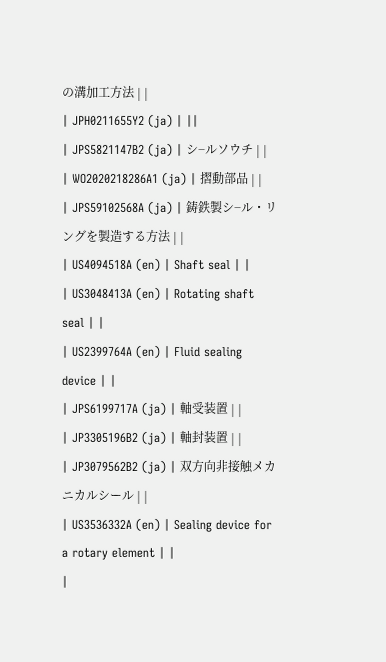の溝加工方法 | |
| JPH0211655Y2 (ja) | ||
| JPS5821147B2 (ja) | シ−ルソウチ | |
| WO2020218286A1 (ja) | 摺動部品 | |
| JPS59102568A (ja) | 鋳鉄製シ−ル・リングを製造する方法 | |
| US4094518A (en) | Shaft seal | |
| US3048413A (en) | Rotating shaft seal | |
| US2399764A (en) | Fluid sealing device | |
| JPS6199717A (ja) | 軸受装置 | |
| JP3305196B2 (ja) | 軸封装置 | |
| JP3079562B2 (ja) | 双方向非接触メカニカルシール | |
| US3536332A (en) | Sealing device for a rotary element | |
|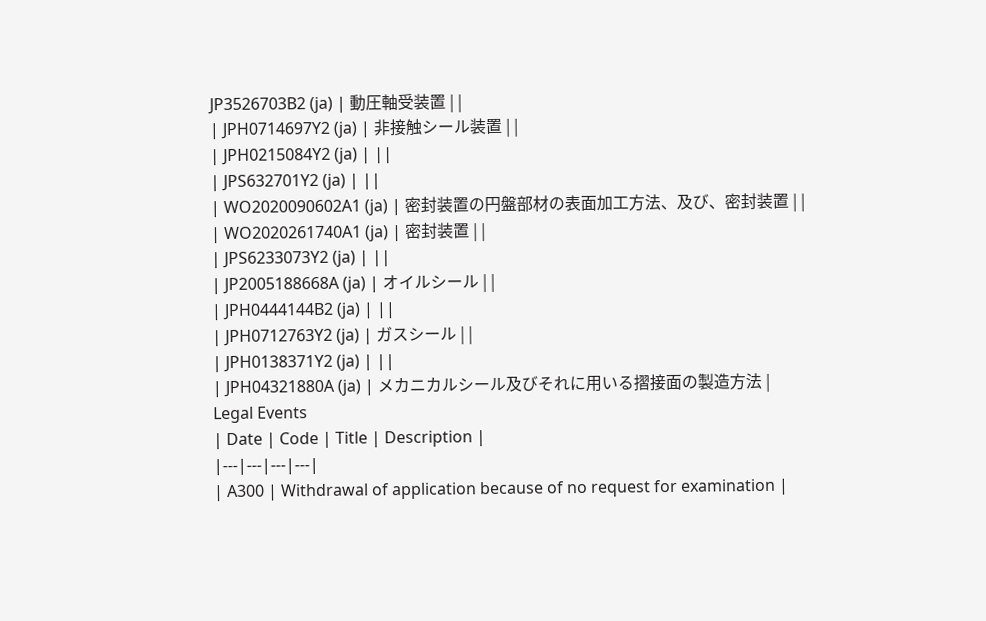JP3526703B2 (ja) | 動圧軸受装置 | |
| JPH0714697Y2 (ja) | 非接触シール装置 | |
| JPH0215084Y2 (ja) | ||
| JPS632701Y2 (ja) | ||
| WO2020090602A1 (ja) | 密封装置の円盤部材の表面加工方法、及び、密封装置 | |
| WO2020261740A1 (ja) | 密封装置 | |
| JPS6233073Y2 (ja) | ||
| JP2005188668A (ja) | オイルシール | |
| JPH0444144B2 (ja) | ||
| JPH0712763Y2 (ja) | ガスシール | |
| JPH0138371Y2 (ja) | ||
| JPH04321880A (ja) | メカニカルシール及びそれに用いる摺接面の製造方法 |
Legal Events
| Date | Code | Title | Description |
|---|---|---|---|
| A300 | Withdrawal of application because of no request for examination |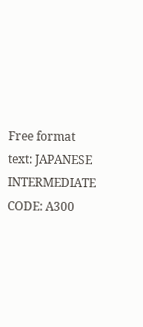Free format text: JAPANESE INTERMEDIATE CODE: A300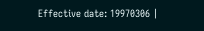Effective date: 19970306 |